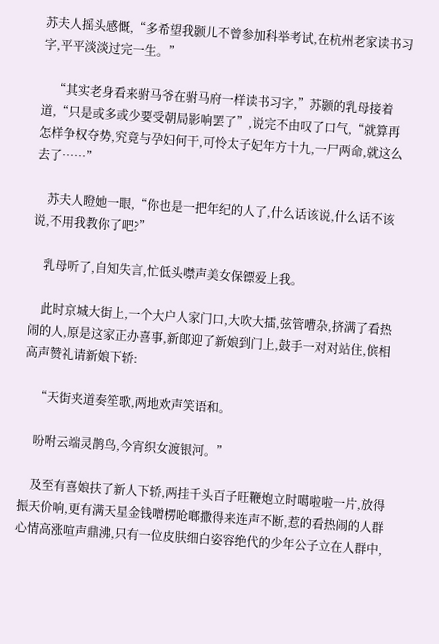苏夫人摇头感慨,“多希望我颢儿不曾参加科举考试,在杭州老家读书习字,平平淡淡过完一生。”

    “其实老身看来驸马爷在驸马府一样读书习字,”苏颢的乳母接着道,“只是或多或少要受朝局影响罢了”,说完不由叹了口气,“就算再怎样争权夺势,究竟与孕妇何干,可怜太子妃年方十九,一尸两命,就这么去了……”

    苏夫人瞪她一眼,“你也是一把年纪的人了,什么话该说,什么话不该说,不用我教你了吧?”

    乳母听了,自知失言,忙低头噤声美女保镖爱上我。

    此时京城大街上,一个大户人家门口,大吹大擂,弦管嘈杂,挤满了看热闹的人,原是这家正办喜事,新郞迎了新娘到门上,鼓手一对对站住,傧相高声赞礼请新娘下轿:

    “天街夹道奏笙歌,两地欢声笑语和。

    吩咐云端灵鹊鸟,今宵织女渡银河。”

    及至有喜娘扶了新人下轿,两挂千头百子旺鞭炮立时噶啦啦一片,放得振天价响,更有满天星金钱噌楞呛啷撒得来连声不断,惹的看热闹的人群心情高涨喧声鼎沸,只有一位皮肤细白姿容绝代的少年公子立在人群中,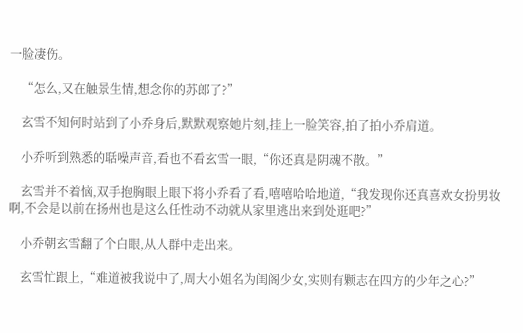一脸凄伤。

    “怎么,又在触景生情,想念你的苏郎了?”

    玄雪不知何时站到了小乔身后,默默观察她片刻,挂上一脸笑容,拍了拍小乔肩道。

    小乔听到熟悉的聒噪声音,看也不看玄雪一眼,“你还真是阴魂不散。”

    玄雪并不着恼,双手抱胸眼上眼下将小乔看了看,嘻嘻哈哈地道,“我发现你还真喜欢女扮男妆啊,不会是以前在扬州也是这么任性动不动就从家里逃出来到处逛吧?”

    小乔朝玄雪翻了个白眼,从人群中走出来。

    玄雪忙跟上,“难道被我说中了,周大小姐名为闺阁少女,实则有颗志在四方的少年之心?”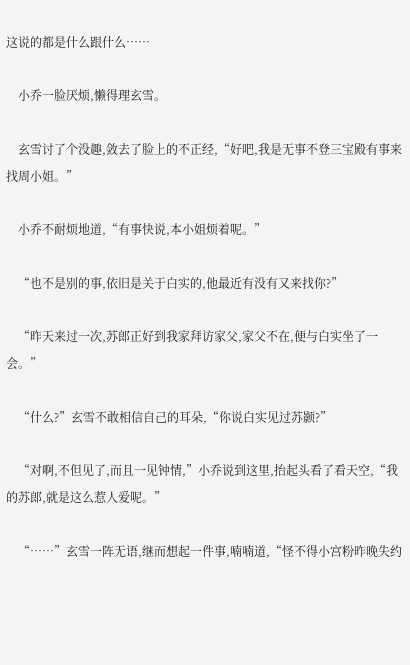这说的都是什么跟什么……

    小乔一脸厌烦,懒得理玄雪。

    玄雪讨了个没趣,敛去了脸上的不正经,“好吧,我是无事不登三宝殿有事来找周小姐。”

    小乔不耐烦地道,“有事快说,本小姐烦着呢。”

    “也不是别的事,依旧是关于白实的,他最近有没有又来找你?”

    “昨天来过一次,苏郎正好到我家拜访家父,家父不在,便与白实坐了一会。”

    “什么?”玄雪不敢相信自己的耳朵,“你说白实见过苏颢?”

    “对啊,不但见了,而且一见钟情,”小乔说到这里,抬起头看了看天空,“我的苏郎,就是这么惹人爱呢。”

    “……”玄雪一阵无语,继而想起一件事,喃喃道,“怪不得小宫粉昨晚失约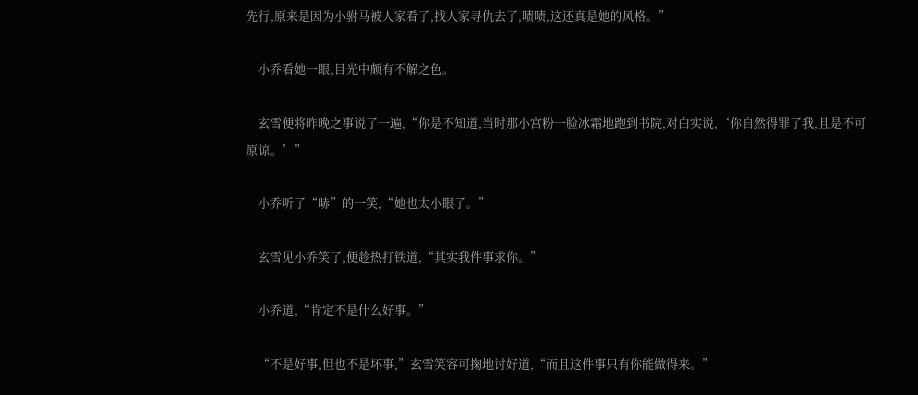先行,原来是因为小驸马被人家看了,找人家寻仇去了,啧啧,这还真是她的风格。”

    小乔看她一眼,目光中颇有不解之色。

    玄雪便将昨晚之事说了一遍,“你是不知道,当时那小宫粉一脸冰霜地跑到书院,对白实说,‘你自然得罪了我,且是不可原谅。’”

    小乔听了“哧”的一笑,“她也太小眼了。”

    玄雪见小乔笑了,便趁热打铁道,“其实我件事求你。”

    小乔道,“肯定不是什么好事。”

    “不是好事,但也不是坏事,”玄雪笑容可掬地讨好道,“而且这件事只有你能做得来。”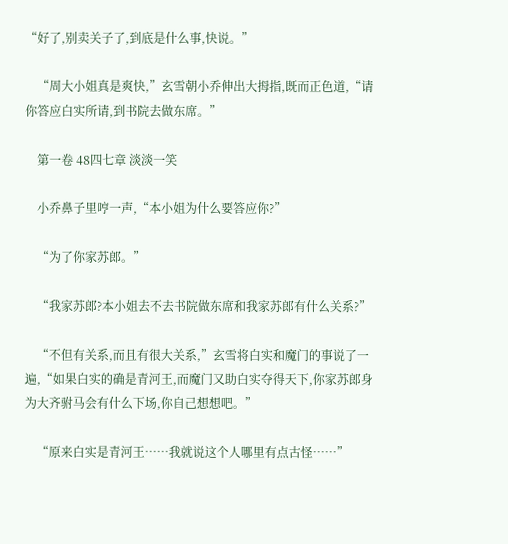“好了,别卖关子了,到底是什么事,快说。”

    “周大小姐真是爽快,”玄雪朝小乔伸出大拇指,既而正色道,“请你答应白实所请,到书院去做东席。”

    第一卷 48四七章 淡淡一笑

    小乔鼻子里哼一声,“本小姐为什么要答应你?”

    “为了你家苏郎。”

    “我家苏郎?本小姐去不去书院做东席和我家苏郎有什么关系?”

    “不但有关系,而且有很大关系,”玄雪将白实和魔门的事说了一遍,“如果白实的确是青河王,而魔门又助白实夺得天下,你家苏郎身为大齐驸马会有什么下场,你自己想想吧。”

    “原来白实是青河王……我就说这个人哪里有点古怪……”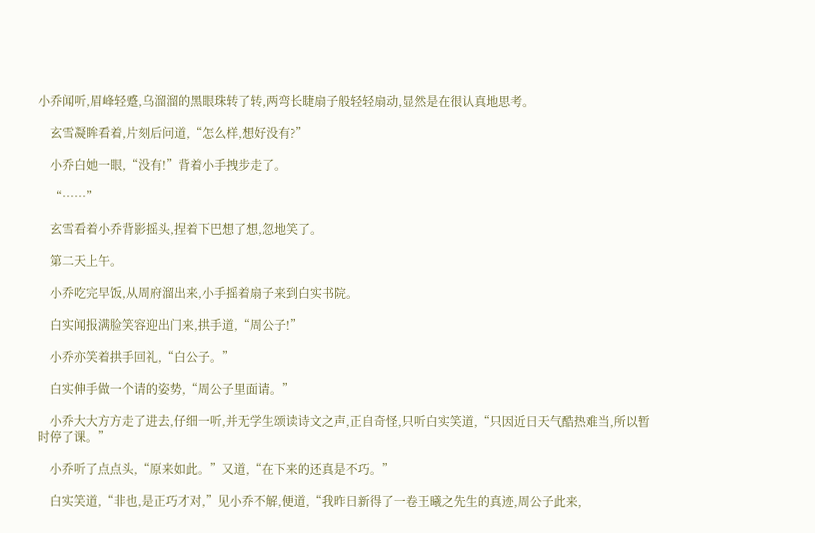小乔闻听,眉峰轻蹙,乌溜溜的黑眼珠转了转,两弯长睫扇子般轻轻扇动,显然是在很认真地思考。

    玄雪凝眸看着,片刻后问道,“怎么样,想好没有?”

    小乔白她一眼,“没有!”背着小手拽步走了。

    “……”

    玄雪看着小乔背影摇头,捏着下巴想了想,忽地笑了。

    第二天上午。

    小乔吃完早饭,从周府溜出来,小手摇着扇子来到白实书院。

    白实闻报满脸笑容迎出门来,拱手道,“周公子!”

    小乔亦笑着拱手回礼,“白公子。”

    白实伸手做一个请的姿势,“周公子里面请。”

    小乔大大方方走了进去,仔细一听,并无学生颂读诗文之声,正自奇怪,只听白实笑道,“只因近日天气酷热难当,所以暂时停了课。”

    小乔听了点点头,“原来如此。”又道,“在下来的还真是不巧。”

    白实笑道,“非也,是正巧才对,”见小乔不解,便道,“我昨日新得了一卷王曦之先生的真迹,周公子此来,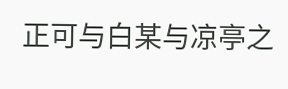正可与白某与凉亭之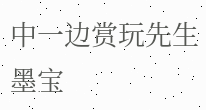中一边赏玩先生墨宝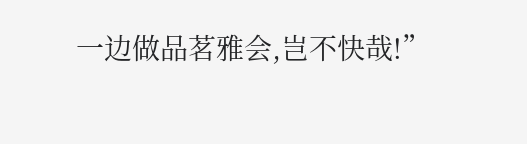一边做品茗雅会,岂不快哉!”